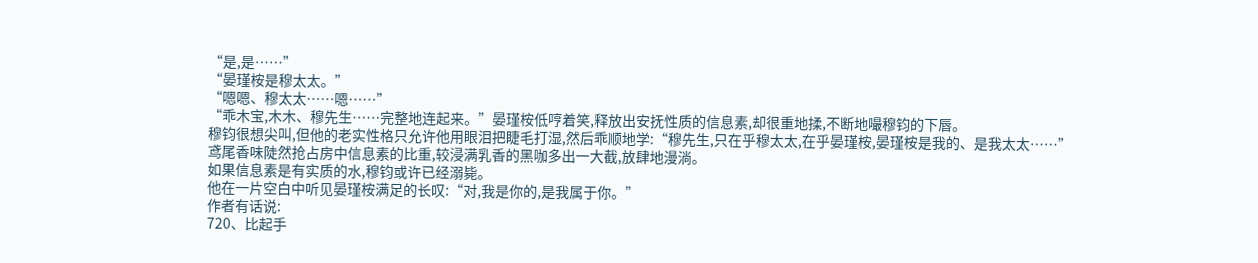“是,是……”
“晏瑾桉是穆太太。”
“嗯嗯、穆太太……嗯……”
“乖木宝,木木、穆先生……完整地连起来。”晏瑾桉低哼着笑,释放出安抚性质的信息素,却很重地揉,不断地嘬穆钧的下唇。
穆钧很想尖叫,但他的老实性格只允许他用眼泪把睫毛打湿,然后乖顺地学:“穆先生,只在乎穆太太,在乎晏瑾桉,晏瑾桉是我的、是我太太……”
鸢尾香味陡然抢占房中信息素的比重,较浸满乳香的黑咖多出一大截,放肆地漫淌。
如果信息素是有实质的水,穆钧或许已经溺毙。
他在一片空白中听见晏瑾桉满足的长叹:“对,我是你的,是我属于你。”
作者有话说:
720、比起手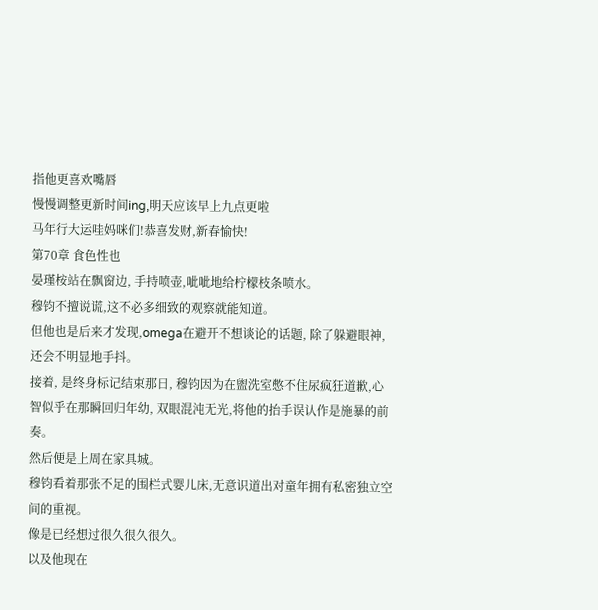指他更喜欢嘴唇
慢慢调整更新时间ing,明天应该早上九点更啦
马年行大运哇妈咪们!恭喜发财,新春愉快!
第70章 食色性也
晏瑾桉站在飘窗边, 手持喷壶,呲呲地给柠檬枝条喷水。
穆钧不擅说谎,这不必多细致的观察就能知道。
但他也是后来才发现,omega在避开不想谈论的话题, 除了躲避眼神, 还会不明显地手抖。
接着, 是终身标记结束那日, 穆钧因为在盥洗室憋不住尿疯狂道歉,心智似乎在那瞬回归年幼, 双眼混沌无光,将他的抬手误认作是施暴的前奏。
然后便是上周在家具城。
穆钧看着那张不足的围栏式婴儿床,无意识道出对童年拥有私密独立空间的重视。
像是已经想过很久很久很久。
以及他现在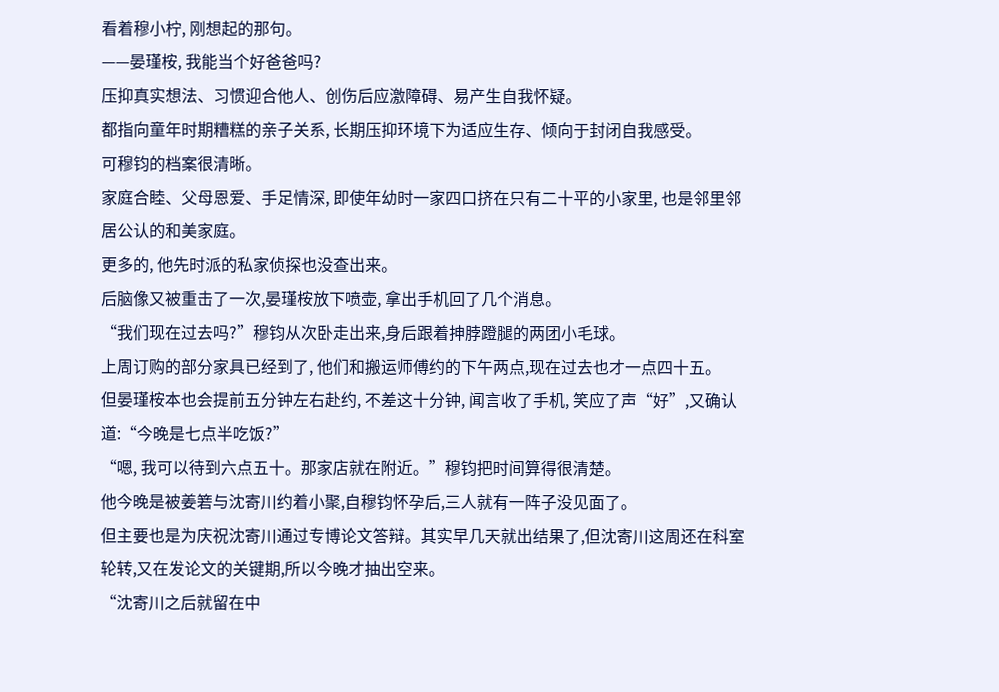看着穆小柠, 刚想起的那句。
——晏瑾桉, 我能当个好爸爸吗?
压抑真实想法、习惯迎合他人、创伤后应激障碍、易产生自我怀疑。
都指向童年时期糟糕的亲子关系, 长期压抑环境下为适应生存、倾向于封闭自我感受。
可穆钧的档案很清晰。
家庭合睦、父母恩爱、手足情深, 即使年幼时一家四口挤在只有二十平的小家里, 也是邻里邻居公认的和美家庭。
更多的, 他先时派的私家侦探也没查出来。
后脑像又被重击了一次,晏瑾桉放下喷壶, 拿出手机回了几个消息。
“我们现在过去吗?”穆钧从次卧走出来,身后跟着抻脖蹬腿的两团小毛球。
上周订购的部分家具已经到了, 他们和搬运师傅约的下午两点,现在过去也才一点四十五。
但晏瑾桉本也会提前五分钟左右赴约, 不差这十分钟, 闻言收了手机, 笑应了声“好”,又确认道:“今晚是七点半吃饭?”
“嗯, 我可以待到六点五十。那家店就在附近。”穆钧把时间算得很清楚。
他今晚是被姜箬与沈寄川约着小聚,自穆钧怀孕后,三人就有一阵子没见面了。
但主要也是为庆祝沈寄川通过专博论文答辩。其实早几天就出结果了,但沈寄川这周还在科室轮转,又在发论文的关键期,所以今晚才抽出空来。
“沈寄川之后就留在中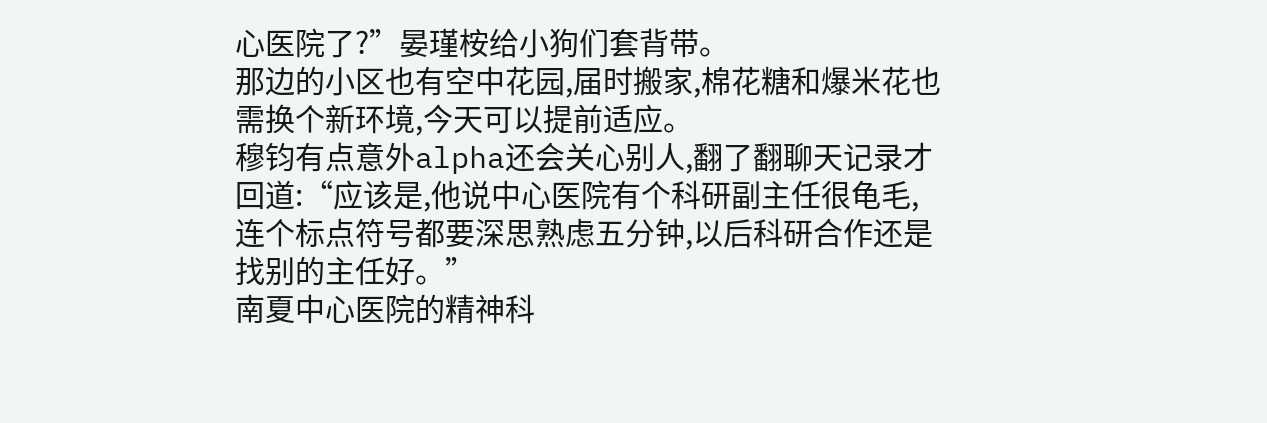心医院了?”晏瑾桉给小狗们套背带。
那边的小区也有空中花园,届时搬家,棉花糖和爆米花也需换个新环境,今天可以提前适应。
穆钧有点意外alpha还会关心别人,翻了翻聊天记录才回道:“应该是,他说中心医院有个科研副主任很龟毛,连个标点符号都要深思熟虑五分钟,以后科研合作还是找别的主任好。”
南夏中心医院的精神科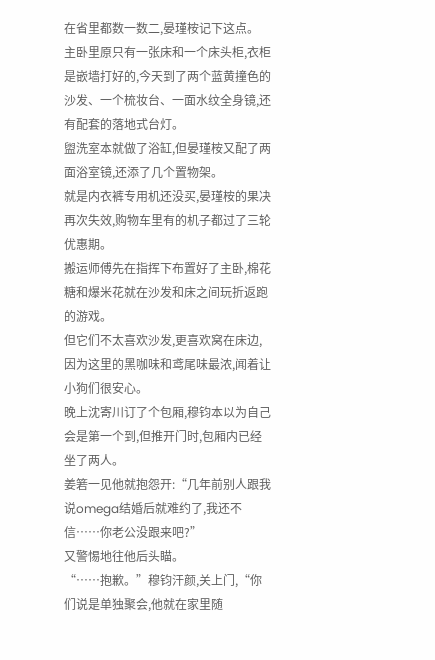在省里都数一数二,晏瑾桉记下这点。
主卧里原只有一张床和一个床头柜,衣柜是嵌墙打好的,今天到了两个蓝黄撞色的沙发、一个梳妆台、一面水纹全身镜,还有配套的落地式台灯。
盥洗室本就做了浴缸,但晏瑾桉又配了两面浴室镜,还添了几个置物架。
就是内衣裤专用机还没买,晏瑾桉的果决再次失效,购物车里有的机子都过了三轮优惠期。
搬运师傅先在指挥下布置好了主卧,棉花糖和爆米花就在沙发和床之间玩折返跑的游戏。
但它们不太喜欢沙发,更喜欢窝在床边,因为这里的黑咖味和鸢尾味最浓,闻着让小狗们很安心。
晚上沈寄川订了个包厢,穆钧本以为自己会是第一个到,但推开门时,包厢内已经坐了两人。
姜箬一见他就抱怨开:“几年前别人跟我说omega结婚后就难约了,我还不信……你老公没跟来吧?”
又警惕地往他后头瞄。
“……抱歉。”穆钧汗颜,关上门,“你们说是单独聚会,他就在家里随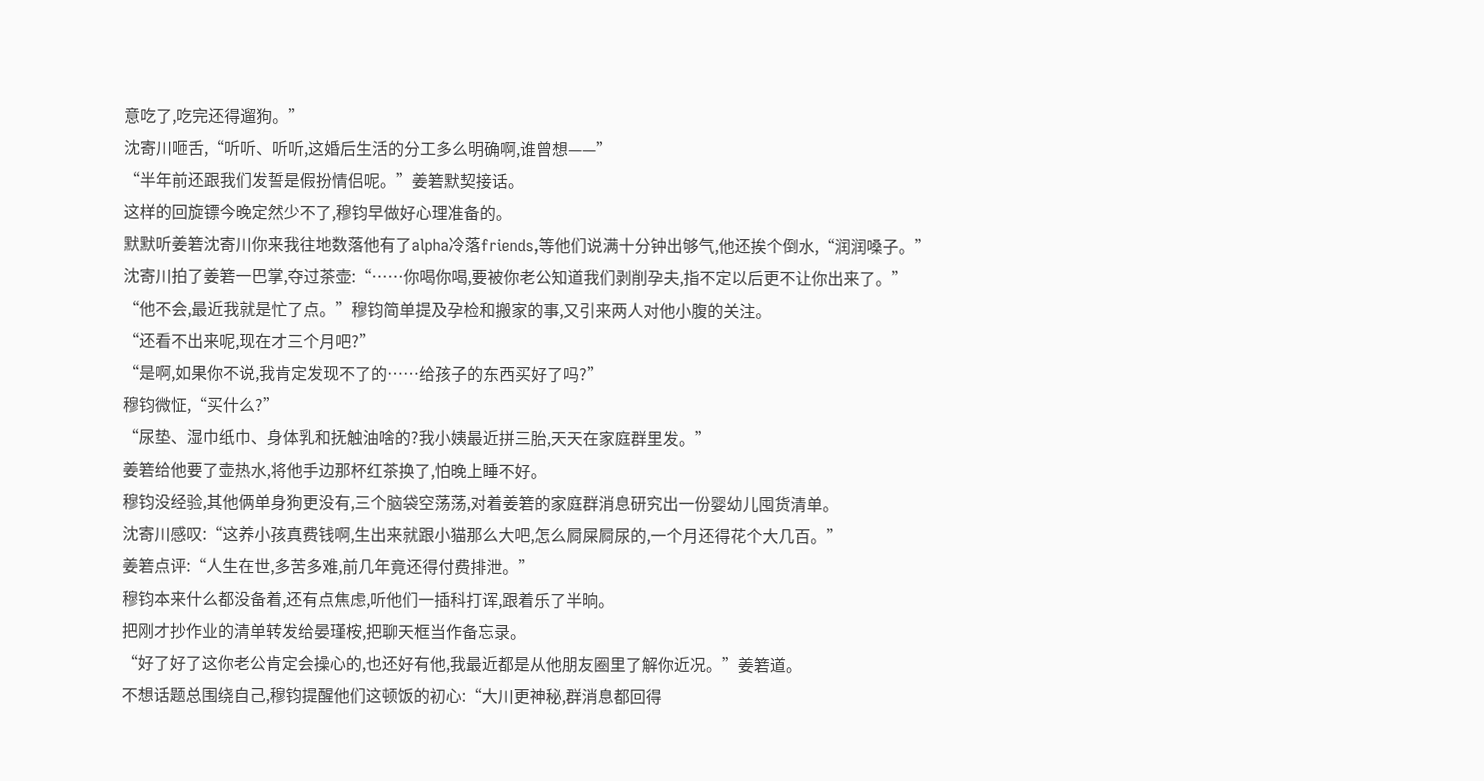意吃了,吃完还得遛狗。”
沈寄川咂舌,“听听、听听,这婚后生活的分工多么明确啊,谁曾想——”
“半年前还跟我们发誓是假扮情侣呢。”姜箬默契接话。
这样的回旋镖今晚定然少不了,穆钧早做好心理准备的。
默默听姜箬沈寄川你来我往地数落他有了alpha冷落friends,等他们说满十分钟出够气,他还挨个倒水,“润润嗓子。”
沈寄川拍了姜箬一巴掌,夺过茶壶:“……你喝你喝,要被你老公知道我们剥削孕夫,指不定以后更不让你出来了。”
“他不会,最近我就是忙了点。”穆钧简单提及孕检和搬家的事,又引来两人对他小腹的关注。
“还看不出来呢,现在才三个月吧?”
“是啊,如果你不说,我肯定发现不了的……给孩子的东西买好了吗?”
穆钧微怔,“买什么?”
“尿垫、湿巾纸巾、身体乳和抚触油啥的?我小姨最近拼三胎,天天在家庭群里发。”
姜箬给他要了壶热水,将他手边那杯红茶换了,怕晚上睡不好。
穆钧没经验,其他俩单身狗更没有,三个脑袋空荡荡,对着姜箬的家庭群消息研究出一份婴幼儿囤货清单。
沈寄川感叹:“这养小孩真费钱啊,生出来就跟小猫那么大吧,怎么屙屎屙尿的,一个月还得花个大几百。”
姜箬点评:“人生在世,多苦多难,前几年竟还得付费排泄。”
穆钧本来什么都没备着,还有点焦虑,听他们一插科打诨,跟着乐了半晌。
把刚才抄作业的清单转发给晏瑾桉,把聊天框当作备忘录。
“好了好了这你老公肯定会操心的,也还好有他,我最近都是从他朋友圈里了解你近况。”姜箬道。
不想话题总围绕自己,穆钧提醒他们这顿饭的初心:“大川更神秘,群消息都回得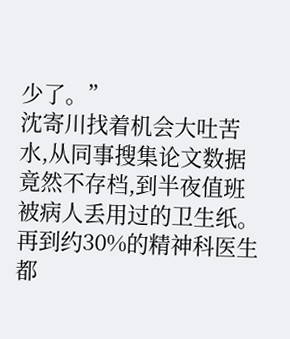少了。”
沈寄川找着机会大吐苦水,从同事搜集论文数据竟然不存档,到半夜值班被病人丢用过的卫生纸。
再到约30%的精神科医生都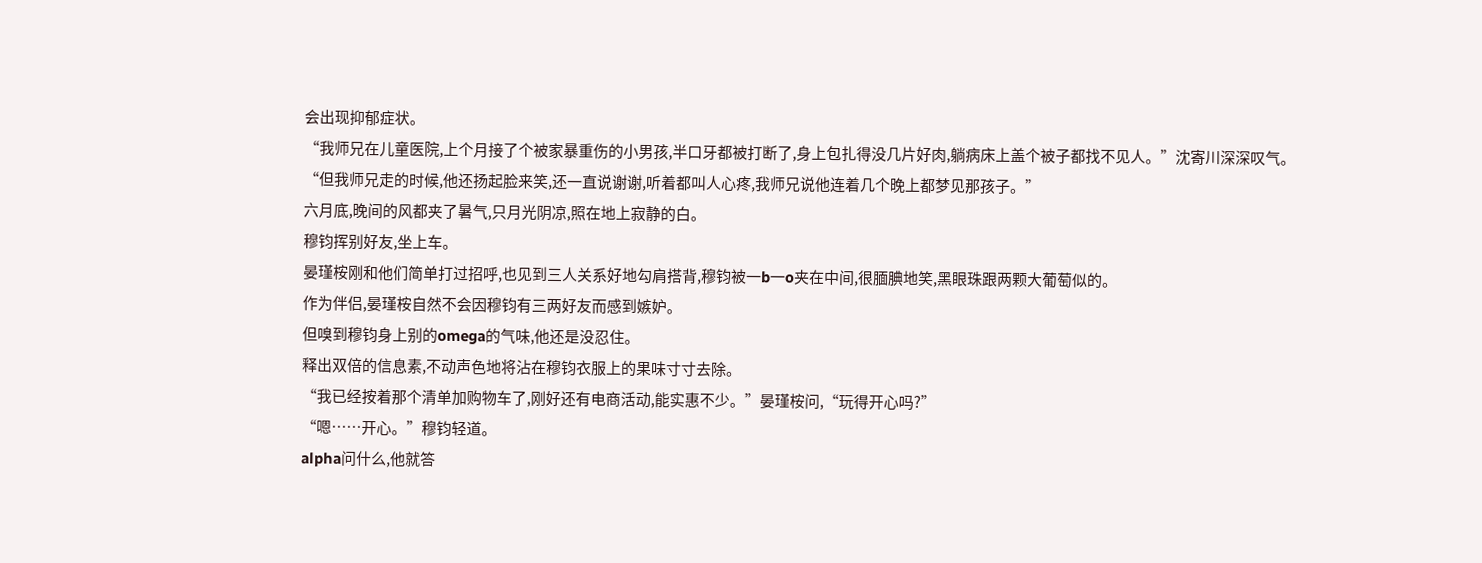会出现抑郁症状。
“我师兄在儿童医院,上个月接了个被家暴重伤的小男孩,半口牙都被打断了,身上包扎得没几片好肉,躺病床上盖个被子都找不见人。”沈寄川深深叹气。
“但我师兄走的时候,他还扬起脸来笑,还一直说谢谢,听着都叫人心疼,我师兄说他连着几个晚上都梦见那孩子。”
六月底,晚间的风都夹了暑气,只月光阴凉,照在地上寂静的白。
穆钧挥别好友,坐上车。
晏瑾桉刚和他们简单打过招呼,也见到三人关系好地勾肩搭背,穆钧被一b一o夹在中间,很腼腆地笑,黑眼珠跟两颗大葡萄似的。
作为伴侣,晏瑾桉自然不会因穆钧有三两好友而感到嫉妒。
但嗅到穆钧身上别的omega的气味,他还是没忍住。
释出双倍的信息素,不动声色地将沾在穆钧衣服上的果味寸寸去除。
“我已经按着那个清单加购物车了,刚好还有电商活动,能实惠不少。”晏瑾桉问,“玩得开心吗?”
“嗯……开心。”穆钧轻道。
alpha问什么,他就答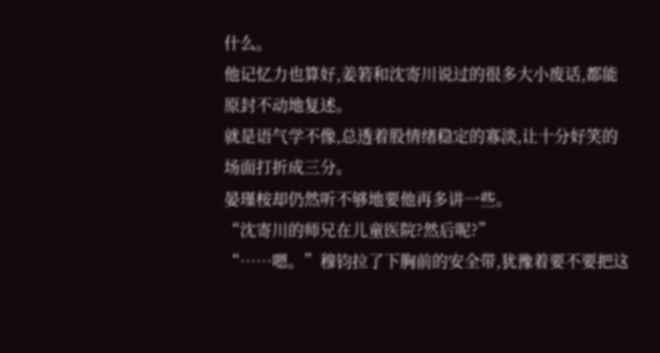什么。
他记忆力也算好,姜箬和沈寄川说过的很多大小废话,都能原封不动地复述。
就是语气学不像,总透着股情绪稳定的寡淡,让十分好笑的场面打折成三分。
晏瑾桉却仍然听不够地要他再多讲一些。
“沈寄川的师兄在儿童医院?然后呢?”
“……嗯。”穆钧拉了下胸前的安全带,犹豫着要不要把这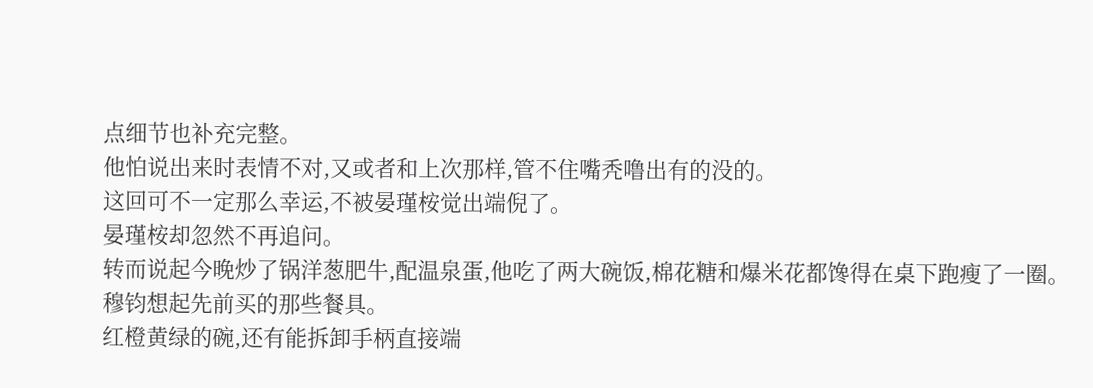点细节也补充完整。
他怕说出来时表情不对,又或者和上次那样,管不住嘴秃噜出有的没的。
这回可不一定那么幸运,不被晏瑾桉觉出端倪了。
晏瑾桉却忽然不再追问。
转而说起今晚炒了锅洋葱肥牛,配温泉蛋,他吃了两大碗饭,棉花糖和爆米花都馋得在桌下跑瘦了一圈。
穆钧想起先前买的那些餐具。
红橙黄绿的碗,还有能拆卸手柄直接端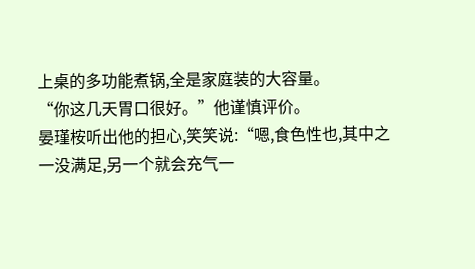上桌的多功能煮锅,全是家庭装的大容量。
“你这几天胃口很好。”他谨慎评价。
晏瑾桉听出他的担心,笑笑说:“嗯,食色性也,其中之一没满足,另一个就会充气一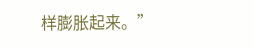样膨胀起来。”